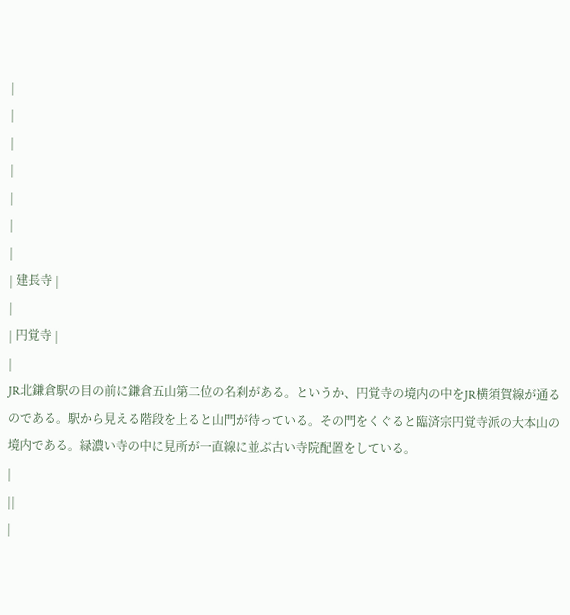|
|
|
|
|
|
|
| 建長寺 |
|
| 円覚寺 |
|
JR北鎌倉駅の目の前に鎌倉五山第二位の名刹がある。というか、円覚寺の境内の中をJR横須賀線が通るのである。駅から見える階段を上ると山門が待っている。その門をくぐると臨済宗円覚寺派の大本山の境内である。緑濃い寺の中に見所が一直線に並ぶ古い寺院配置をしている。
|
||
|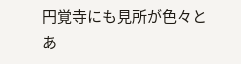円覚寺にも見所が色々とあ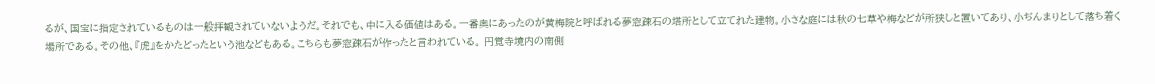るが、国宝に指定されているものは一般拝観されていないようだ。それでも、中に入る価値はある。一番奥にあったのが黄梅院と呼ばれる夢窓疎石の塔所として立てれた建物。小さな庭には秋の七草や梅などが所狭しと置いてあり、小ぢんまりとして落ち着く場所である。その他、『虎』をかたどったという池などもある。こちらも夢窓疎石が作ったと言われている。 円覚寺境内の南側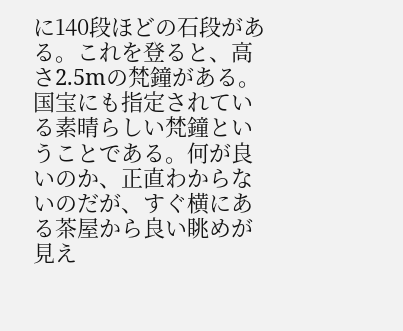に140段ほどの石段がある。これを登ると、高さ2.5mの梵鐘がある。国宝にも指定されている素晴らしい梵鐘ということである。何が良いのか、正直わからないのだが、すぐ横にある茶屋から良い眺めが見え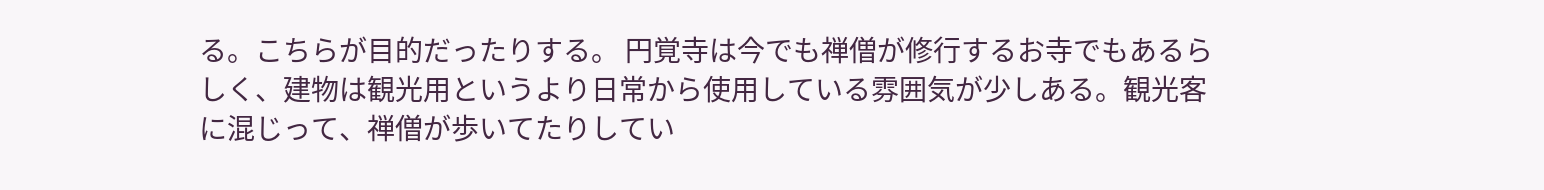る。こちらが目的だったりする。 円覚寺は今でも禅僧が修行するお寺でもあるらしく、建物は観光用というより日常から使用している雰囲気が少しある。観光客に混じって、禅僧が歩いてたりしてい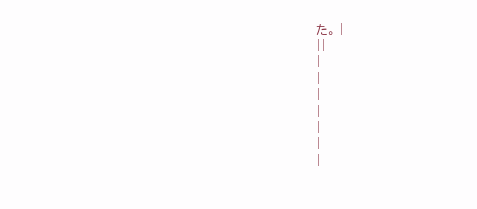た。 |
||
|
|
|
|
|
|
|